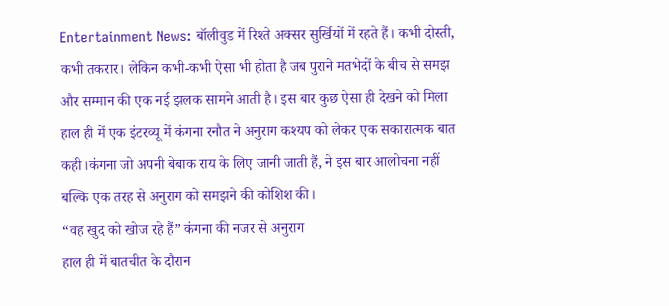Entertainment News: बॉलीवुड में रिश्ते अक्सर सुर्खियों में रहते हैं। कभी दोस्ती, कभी तकरार। लेकिन कभी-कभी ऐसा भी होता है जब पुराने मतभेदों के बीच से समझ और सम्मान की एक नई झलक सामने आती है। इस बार कुछ ऐसा ही देखने को मिला हाल ही में एक इंटरव्यू में कंगना रनौत ने अनुराग कश्यप को लेकर एक सकारात्मक बात कही।कंगना जो अपनी बेबाक राय के लिए जानी जाती हैं, ने इस बार आलोचना नहीं बल्कि एक तरह से अनुराग को समझने की कोशिश की।
“वह खुद को खोज रहे हैं” कंगना की नजर से अनुराग
हाल ही में बातचीत के दौरान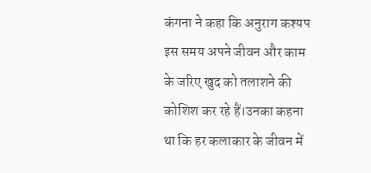कंगना ने कहा कि अनुराग कश्यप इस समय अपने जीवन और काम के जरिए खुद को तलाशने की कोशिश कर रहे हैं।उनका कहना था कि हर कलाकार के जीवन में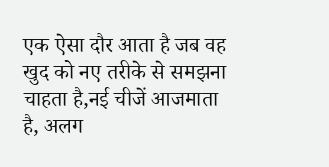एक ऐसा दौर आता है जब वह खुद को नए तरीके से समझना चाहता है,नई चीजें आजमाता है, अलग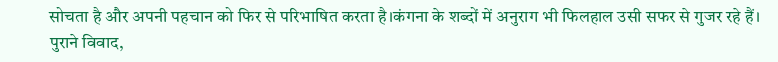सोचता है और अपनी पहचान को फिर से परिभाषित करता है।कंगना के शब्दों में अनुराग भी फिलहाल उसी सफर से गुजर रहे हैं।
पुराने विवाद,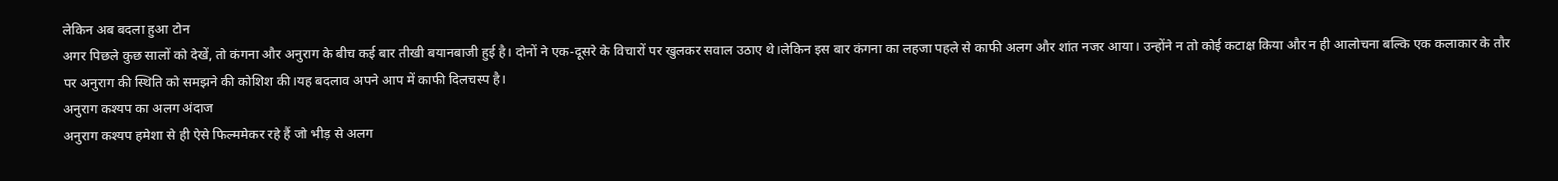लेकिन अब बदला हुआ टोन
अगर पिछले कुछ सालों को देखें, तो कंगना और अनुराग के बीच कई बार तीखी बयानबाजी हुई है। दोनों ने एक-दूसरे के विचारों पर खुलकर सवाल उठाए थे।लेकिन इस बार कंगना का लहजा पहले से काफी अलग और शांत नजर आया। उन्होंने न तो कोई कटाक्ष किया और न ही आलोचना बल्कि एक कलाकार के तौर पर अनुराग की स्थिति को समझने की कोशिश की।यह बदलाव अपने आप में काफी दिलचस्प है।
अनुराग कश्यप का अलग अंदाज
अनुराग कश्यप हमेशा से ही ऐसे फिल्ममेकर रहे हैं जो भीड़ से अलग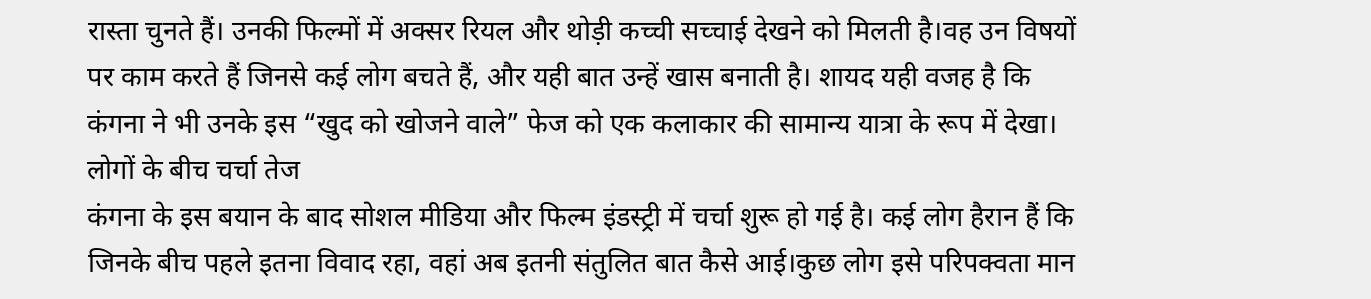रास्ता चुनते हैं। उनकी फिल्मों में अक्सर रियल और थोड़ी कच्ची सच्चाई देखने को मिलती है।वह उन विषयों पर काम करते हैं जिनसे कई लोग बचते हैं, और यही बात उन्हें खास बनाती है। शायद यही वजह है कि कंगना ने भी उनके इस “खुद को खोजने वाले” फेज को एक कलाकार की सामान्य यात्रा के रूप में देखा।
लोगों के बीच चर्चा तेज
कंगना के इस बयान के बाद सोशल मीडिया और फिल्म इंडस्ट्री में चर्चा शुरू हो गई है। कई लोग हैरान हैं कि जिनके बीच पहले इतना विवाद रहा, वहां अब इतनी संतुलित बात कैसे आई।कुछ लोग इसे परिपक्वता मान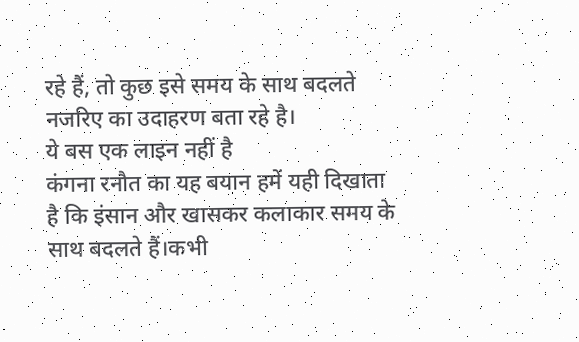रहे हैं, तो कुछ इसे समय के साथ बदलते नजरिए का उदाहरण बता रहे है।
ये बस एक लाइन नहीं है
कंगना रनौत का यह बयान हमें यही दिखाता है कि इंसान और खासकर कलाकार समय के साथ बदलते हैं।कभी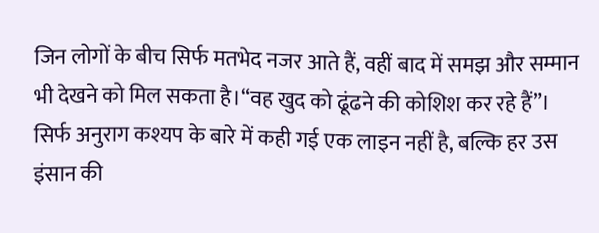जिन लोगों के बीच सिर्फ मतभेद नजर आते हैं, वहीं बाद में समझ और सम्मान भी देखने को मिल सकता है।“वह खुद को ढूंढने की कोशिश कर रहे हैं”। सिर्फ अनुराग कश्यप के बारे में कही गई एक लाइन नहीं है, बल्कि हर उस इंसान की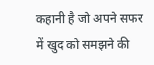कहानी है जो अपने सफर में खुद को समझने की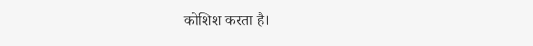कोशिश करता है।